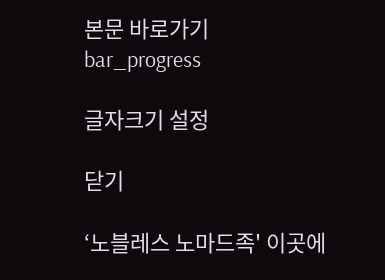본문 바로가기
bar_progress

글자크기 설정

닫기

‘노블레스 노마드족' 이곳에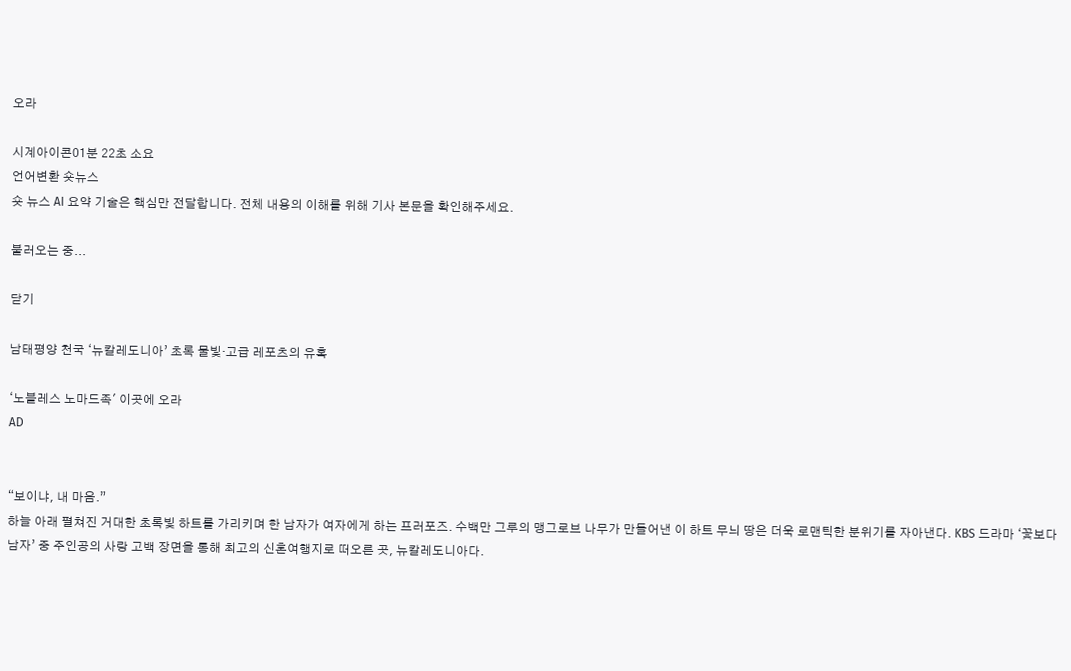오라

시계아이콘01분 22초 소요
언어변환 숏뉴스
숏 뉴스 AI 요약 기술은 핵심만 전달합니다. 전체 내용의 이해를 위해 기사 본문을 확인해주세요.

불러오는 중...

닫기

남태평양 천국 ‘뉴칼레도니아’ 초록 물빛·고급 레포츠의 유혹

‘노블레스 노마드족' 이곳에 오라
AD


“보이냐, 내 마음.”
하늘 아래 펼쳐진 거대한 초록빛 하트를 가리키며 한 남자가 여자에게 하는 프러포즈. 수백만 그루의 맹그로브 나무가 만들어낸 이 하트 무늬 땅은 더욱 로맨틱한 분위기를 자아낸다. KBS 드라마 ‘꽃보다 남자’ 중 주인공의 사랑 고백 장면을 통해 최고의 신혼여행지로 떠오른 곳, 뉴칼레도니아다.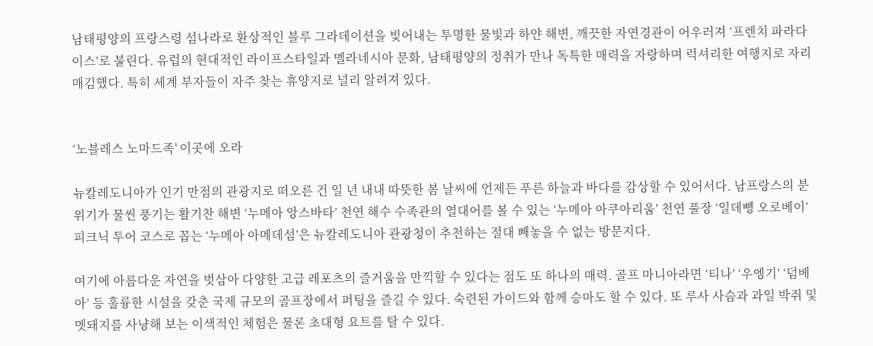남태평양의 프랑스령 섬나라로 환상적인 블루 그라데이션을 빚어내는 투명한 물빛과 하얀 해변, 깨끗한 자연경관이 어우러져 ‘프렌치 파라다이스’로 불린다. 유럽의 현대적인 라이프스타일과 멜라네시아 문화, 남태평양의 정취가 만나 독특한 매력을 자랑하며 럭셔리한 여행지로 자리매김했다. 특히 세계 부자들이 자주 찾는 휴양지로 널리 알려져 있다.


‘노블레스 노마드족' 이곳에 오라

뉴칼레도니아가 인기 만점의 관광지로 떠오른 건 일 년 내내 따뜻한 봄 날씨에 언제든 푸른 하늘과 바다를 감상할 수 있어서다. 남프랑스의 분위기가 물씬 풍기는 활기찬 해변 ‘누메아 앙스바타’ 천연 해수 수족관의 열대어를 볼 수 있는 ‘누메아 아쿠아리움’ 천연 풀장 ‘일데뺑 오로베이’ 피크닉 투어 코스로 꼽는 ‘누메아 아메데섬’은 뉴칼레도니아 관광청이 추천하는 절대 빼놓을 수 없는 방문지다.

여기에 아름다운 자연을 벗삼아 다양한 고급 레포츠의 즐거움을 만끽할 수 있다는 점도 또 하나의 매력. 골프 마니아라면 ‘티나’ ‘우엥기’ ‘덤베아’ 등 훌륭한 시설을 갖춘 국제 규모의 골프장에서 퍼팅을 즐길 수 있다. 숙련된 가이드와 함께 승마도 할 수 있다. 또 루사 사슴과 과일 박쥐 및 멧돼지를 사냥해 보는 이색적인 체험은 물론 초대형 요트를 탈 수 있다.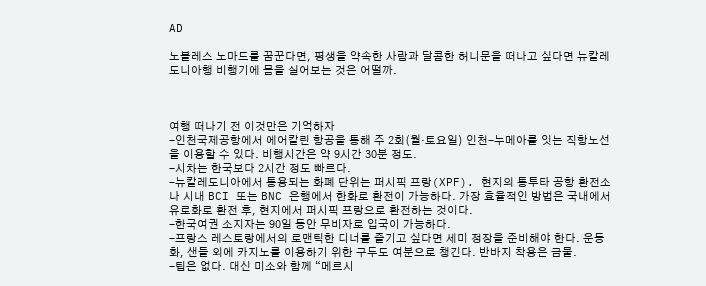AD

노블레스 노마드를 꿈꾼다면, 평생을 약속한 사람과 달콤한 허니문을 떠나고 싶다면 뉴칼레도니아행 비행기에 몸을 실어보는 것은 어떨까.



여행 떠나기 전 이것만은 기억하자
-인천국제공항에서 에어칼린 항공을 통해 주 2회(월·토요일) 인천-누메아를 잇는 직항노선을 이용할 수 있다. 비행시간은 약 9시간 30분 정도.
-시차는 한국보다 2시간 정도 빠르다.
-뉴칼레도니아에서 통용되는 화폐 단위는 퍼시픽 프랑(XPF). 현지의 통투타 공항 환전소나 시내 BCI 또는 BNC 은행에서 한화로 환전이 가능하다. 가장 효율적인 방법은 국내에서 유로화로 환전 후, 현지에서 퍼시픽 프랑으로 환전하는 것이다.
-한국여권 소지자는 90일 동안 무비자로 입국이 가능하다.
-프랑스 레스토랑에서의 로맨틱한 디너를 즐기고 싶다면 세미 정장을 준비해야 한다. 운동화, 샌들 외에 카지노를 이용하기 위한 구두도 여분으로 챙긴다. 반바지 착용은 금물.
-팁은 없다. 대신 미소와 함께 “메르시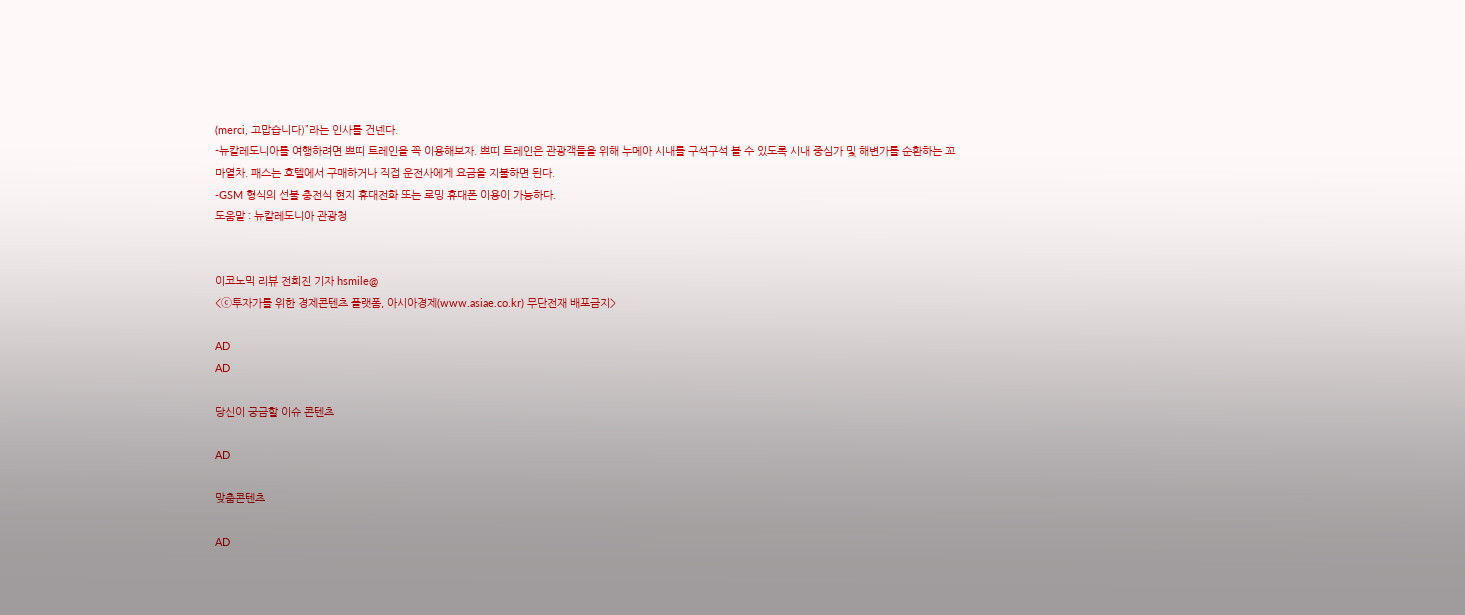(merci, 고맙습니다)”라는 인사를 건넨다.
-뉴칼레도니아를 여행하려면 쁘띠 트레인을 꼭 이용해보자. 쁘띠 트레인은 관광객들을 위해 누메아 시내를 구석구석 볼 수 있도록 시내 중심가 및 해변가를 순환하는 꼬마열차. 패스는 호텔에서 구매하거나 직접 운전사에게 요금을 지불하면 된다.
-GSM 형식의 선불 충전식 현지 휴대전화 또는 로밍 휴대폰 이용이 가능하다.
도움말 : 뉴칼레도니아 관광청


이코노믹 리뷰 전희진 기자 hsmile@
<ⓒ투자가를 위한 경제콘텐츠 플랫폼, 아시아경제(www.asiae.co.kr) 무단전재 배포금지>

AD
AD

당신이 궁금할 이슈 콘텐츠

AD

맞춤콘텐츠

AD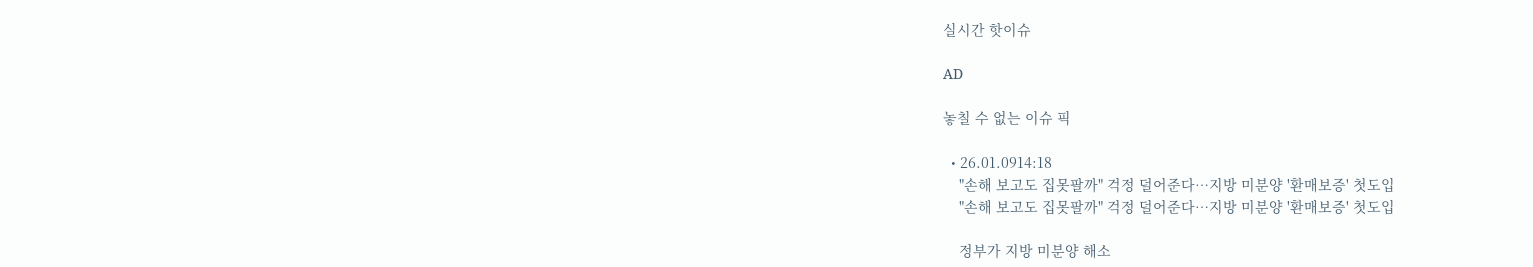실시간 핫이슈

AD

놓칠 수 없는 이슈 픽

  • 26.01.0914:18
    "손해 보고도 집못팔까" 걱정 덜어준다…지방 미분양 '환매보증' 첫도입
    "손해 보고도 집못팔까" 걱정 덜어준다…지방 미분양 '환매보증' 첫도입

    정부가 지방 미분양 해소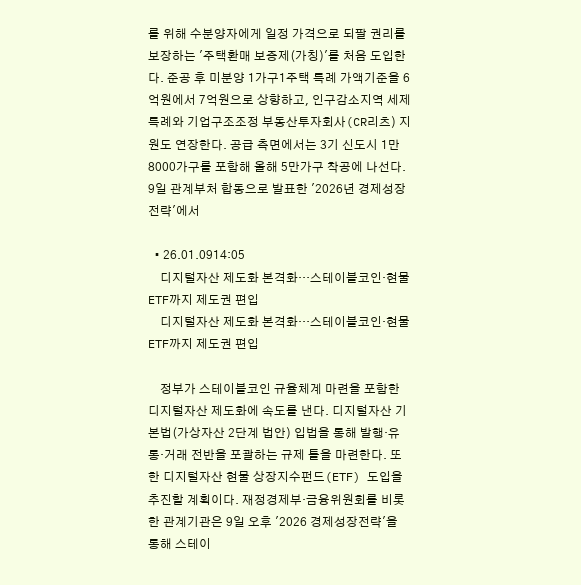를 위해 수분양자에게 일정 가격으로 되팔 권리를 보장하는 '주택환매 보증제(가칭)'를 처음 도입한다. 준공 후 미분양 1가구1주택 특례 가액기준을 6억원에서 7억원으로 상향하고, 인구감소지역 세제 특례와 기업구조조정 부동산투자회사(CR리츠) 지원도 연장한다. 공급 측면에서는 3기 신도시 1만8000가구를 포함해 올해 5만가구 착공에 나선다. 9일 관계부처 합동으로 발표한 '2026년 경제성장전략'에서

  • 26.01.0914:05
    디지털자산 제도화 본격화…스테이블코인·현물 ETF까지 제도권 편입
    디지털자산 제도화 본격화…스테이블코인·현물 ETF까지 제도권 편입

    정부가 스테이블코인 규율체계 마련을 포함한 디지털자산 제도화에 속도를 낸다. 디지털자산 기본법(가상자산 2단계 법안) 입법을 통해 발행·유통·거래 전반을 포괄하는 규제 틀을 마련한다. 또한 디지털자산 현물 상장지수펀드(ETF) 도입을 추진할 계획이다. 재정경제부·금융위원회를 비롯한 관계기관은 9일 오후 '2026 경제성장전략'을 통해 스테이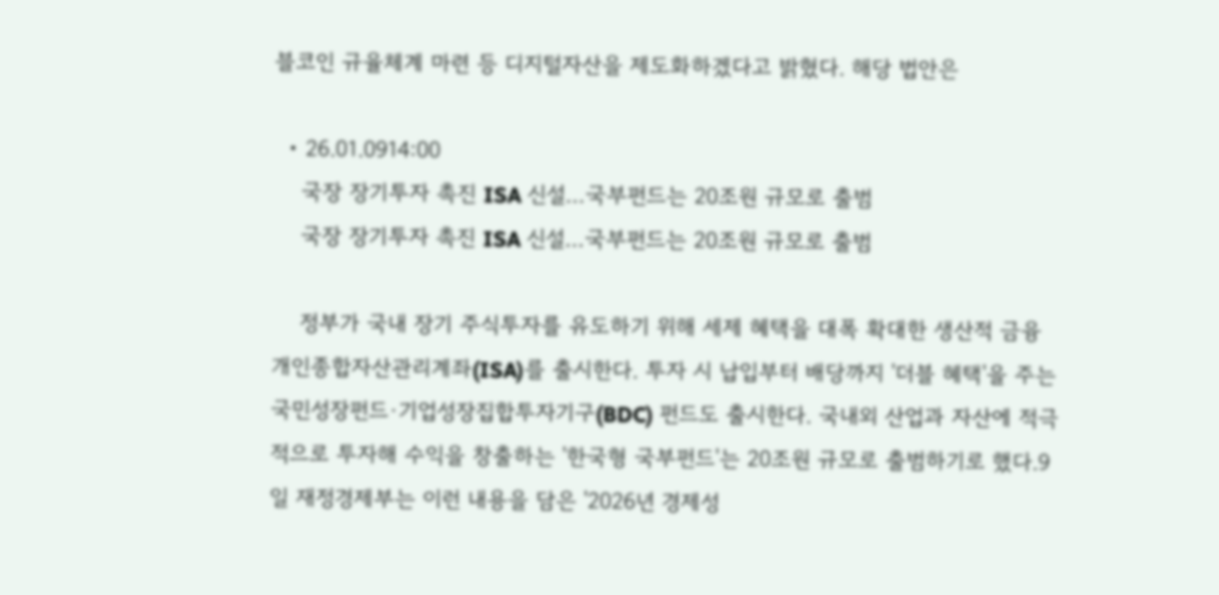블코인 규율체계 마련 등 디지털자산을 제도화하겠다고 밝혔다. 해당 법안은

  • 26.01.0914:00
    국장 장기투자 촉진 ISA 신설…국부펀드는 20조원 규모로 출범
    국장 장기투자 촉진 ISA 신설…국부펀드는 20조원 규모로 출범

    정부가 국내 장기 주식투자를 유도하기 위해 세제 혜택을 대폭 확대한 생산적 금융 개인종합자산관리계좌(ISA)를 출시한다. 투자 시 납입부터 배당까지 '더블 혜택'을 주는 국민성장펀드·기업성장집합투자기구(BDC) 펀드도 출시한다. 국내외 산업과 자산에 적극적으로 투자해 수익을 창출하는 '한국형 국부펀드'는 20조원 규모로 출범하기로 했다.9일 재정경제부는 이런 내용을 담은 '2026년 경제성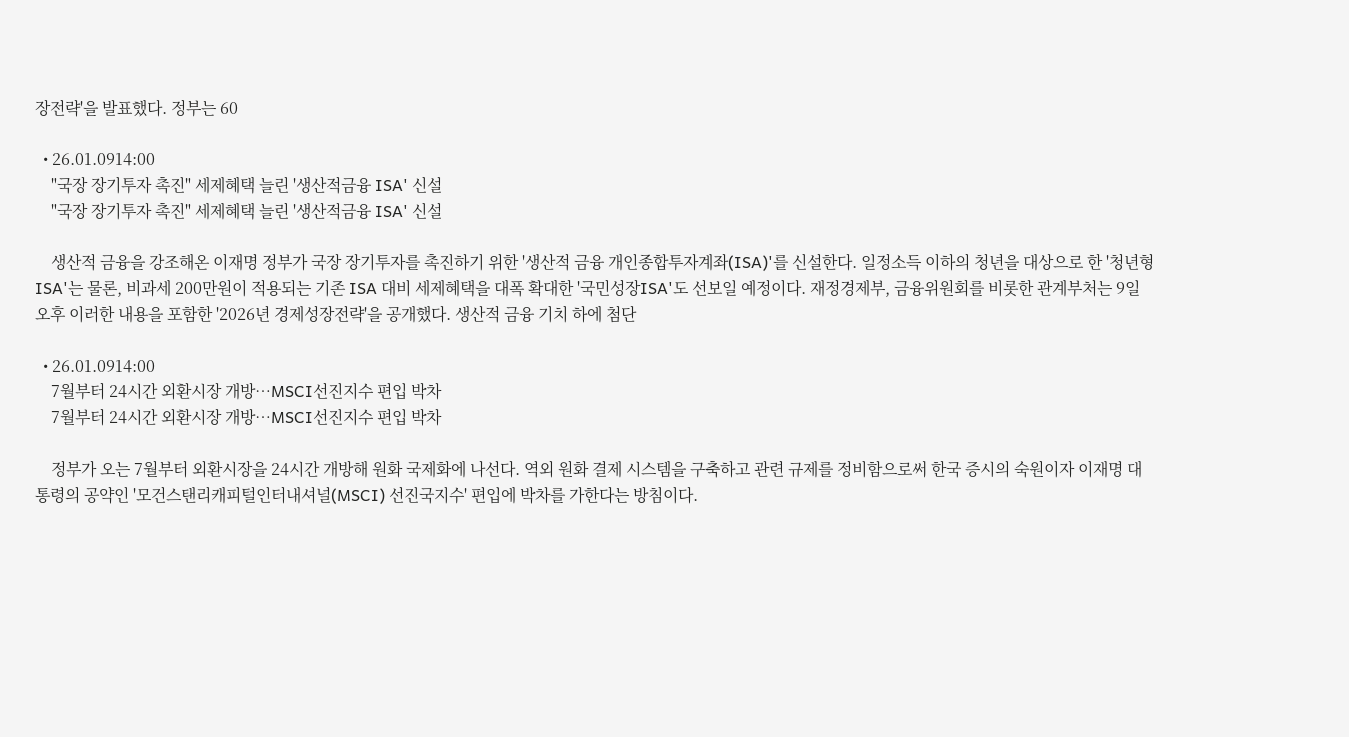장전략'을 발표했다. 정부는 60

  • 26.01.0914:00
    "국장 장기투자 촉진" 세제혜택 늘린 '생산적금융 ISA' 신설
    "국장 장기투자 촉진" 세제혜택 늘린 '생산적금융 ISA' 신설

    생산적 금융을 강조해온 이재명 정부가 국장 장기투자를 촉진하기 위한 '생산적 금융 개인종합투자계좌(ISA)'를 신설한다. 일정소득 이하의 청년을 대상으로 한 '청년형 ISA'는 물론, 비과세 200만원이 적용되는 기존 ISA 대비 세제혜택을 대폭 확대한 '국민성장ISA'도 선보일 예정이다. 재정경제부, 금융위원회를 비롯한 관계부처는 9일 오후 이러한 내용을 포함한 '2026년 경제성장전략'을 공개했다. 생산적 금융 기치 하에 첨단

  • 26.01.0914:00
    7월부터 24시간 외환시장 개방…MSCI선진지수 편입 박차
    7월부터 24시간 외환시장 개방…MSCI선진지수 편입 박차

    정부가 오는 7월부터 외환시장을 24시간 개방해 원화 국제화에 나선다. 역외 원화 결제 시스템을 구축하고 관련 규제를 정비함으로써 한국 증시의 숙원이자 이재명 대통령의 공약인 '모건스탠리캐피털인터내셔널(MSCI) 선진국지수' 편입에 박차를 가한다는 방침이다.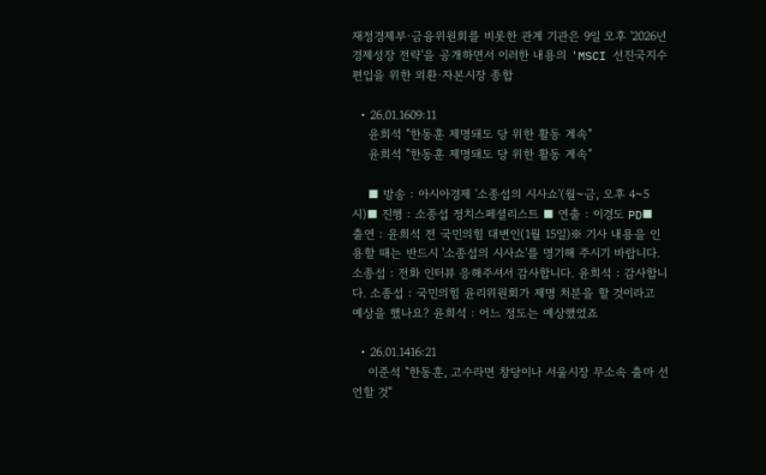재정경제부·금융위원회를 비롯한 관계 기관은 9일 오후 '2026년 경제성장 전략'을 공개하면서 이러한 내용의 'MSCI 선진국지수 편입을 위한 외환·자본시장 종합

  • 26.01.1609:11
    윤희석 "한동훈 제명돼도 당 위한 활동 계속"
    윤희석 "한동훈 제명돼도 당 위한 활동 계속"

    ■ 방송 : 아시아경제 '소종섭의 시사쇼'(월~금, 오후 4~5시)■ 진행 : 소종섭 정치스페셜리스트 ■ 연출 : 이경도 PD■ 출연 : 윤희석 전 국민의힘 대변인(1월 15일)※ 기사 내용을 인용할 때는 반드시 '소종섭의 시사쇼'를 명기해 주시기 바랍니다. 소종섭 : 전화 인터뷰 응해주셔서 감사합니다. 윤희석 : 감사합니다. 소종섭 : 국민의힘 윤리위원회가 제명 처분을 할 것이라고 예상을 했나요? 윤희석 : 어느 정도는 예상했었죠

  • 26.01.1416:21
    이준석 "한동훈, 고수라면 창당이나 서울시장 무소속 출마 선언할 것"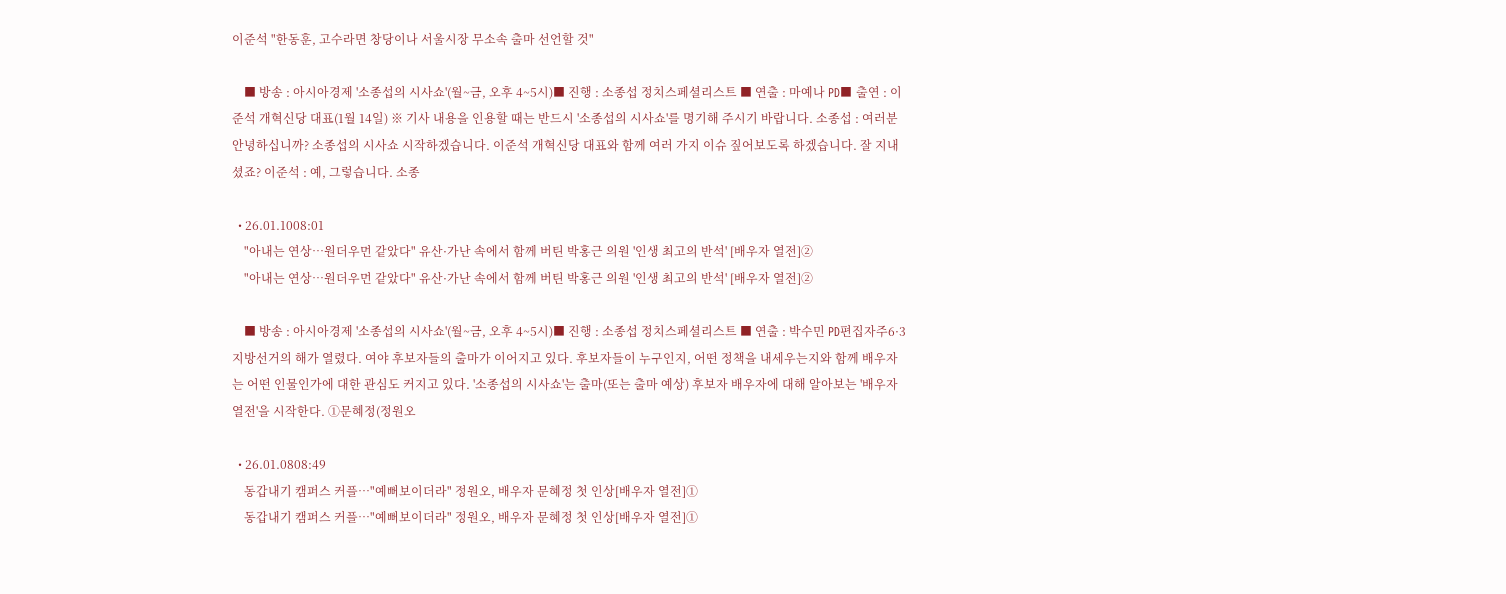이준석 "한동훈, 고수라면 창당이나 서울시장 무소속 출마 선언할 것"

    ■ 방송 : 아시아경제 '소종섭의 시사쇼'(월~금, 오후 4~5시)■ 진행 : 소종섭 정치스페셜리스트 ■ 연출 : 마예나 PD■ 출연 : 이준석 개혁신당 대표(1월 14일) ※ 기사 내용을 인용할 때는 반드시 '소종섭의 시사쇼'를 명기해 주시기 바랍니다. 소종섭 : 여러분 안녕하십니까? 소종섭의 시사쇼 시작하겠습니다. 이준석 개혁신당 대표와 함께 여러 가지 이슈 짚어보도록 하겠습니다. 잘 지내셨죠? 이준석 : 예, 그렇습니다. 소종

  • 26.01.1008:01
    "아내는 연상…원더우먼 같았다" 유산·가난 속에서 함께 버틴 박홍근 의원 '인생 최고의 반석' [배우자 열전]②
    "아내는 연상…원더우먼 같았다" 유산·가난 속에서 함께 버틴 박홍근 의원 '인생 최고의 반석' [배우자 열전]②

    ■ 방송 : 아시아경제 '소종섭의 시사쇼'(월~금, 오후 4~5시)■ 진행 : 소종섭 정치스페셜리스트 ■ 연출 : 박수민 PD편집자주6·3 지방선거의 해가 열렸다. 여야 후보자들의 출마가 이어지고 있다. 후보자들이 누구인지, 어떤 정책을 내세우는지와 함께 배우자는 어떤 인물인가에 대한 관심도 커지고 있다. '소종섭의 시사쇼'는 출마(또는 출마 예상) 후보자 배우자에 대해 알아보는 '배우자 열전'을 시작한다. ①문혜정(정원오

  • 26.01.0808:49
    동갑내기 캠퍼스 커플…"예뻐보이더라" 정원오, 배우자 문혜정 첫 인상[배우자 열전]①
    동갑내기 캠퍼스 커플…"예뻐보이더라" 정원오, 배우자 문혜정 첫 인상[배우자 열전]①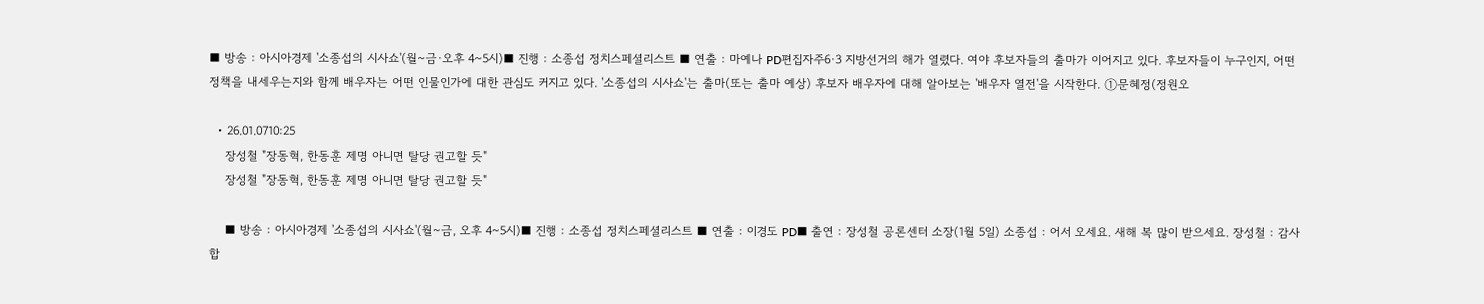■ 방송 : 아시아경제 '소종섭의 시사쇼'(월~금·오후 4~5시)■ 진행 : 소종섭 정치스페셜리스트 ■ 연출 : 마예나 PD편집자주6·3 지방선거의 해가 열렸다. 여야 후보자들의 출마가 이어지고 있다. 후보자들이 누구인지, 어떤 정책을 내세우는지와 함께 배우자는 어떤 인물인가에 대한 관심도 커지고 있다. '소종섭의 시사쇼'는 출마(또는 출마 예상) 후보자 배우자에 대해 알아보는 '배우자 열전'을 시작한다. ①문혜정(정원오

  • 26.01.0710:25
    장성철 "장동혁, 한동훈 제명 아니면 탈당 권고할 듯"
    장성철 "장동혁, 한동훈 제명 아니면 탈당 권고할 듯"

    ■ 방송 : 아시아경제 '소종섭의 시사쇼'(월~금, 오후 4~5시)■ 진행 : 소종섭 정치스페셜리스트 ■ 연출 : 이경도 PD■ 출연 : 장성철 공론센터 소장(1월 5일) 소종섭 : 어서 오세요. 새해 복 많이 받으세요. 장성철 : 감사합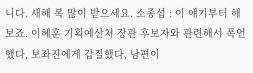니다. 새해 복 많이 받으세요. 소종섭 : 이 얘기부터 해보죠. 이혜훈 기획예산처 장관 후보자와 관련해서 폭언했다, 보좌진에게 갑질했다, 남편이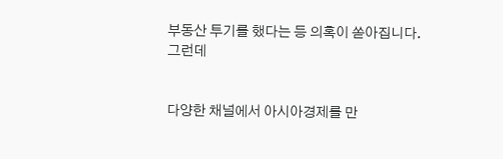부동산 투기를 했다는 등 의혹이 쏟아집니다. 그런데


다양한 채널에서 아시아경제를 만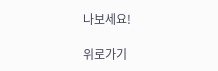나보세요!

위로가기